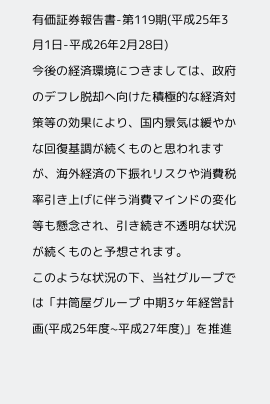有価証券報告書-第119期(平成25年3月1日-平成26年2月28日)
今後の経済環境につきましては、政府のデフレ脱却へ向けた積極的な経済対策等の効果により、国内景気は緩やかな回復基調が続くものと思われますが、海外経済の下振れリスクや消費税率引き上げに伴う消費マインドの変化等も懸念され、引き続き不透明な状況が続くものと予想されます。
このような状況の下、当社グループでは「井筒屋グループ 中期3ヶ年経営計画(平成25年度~平成27年度)」を推進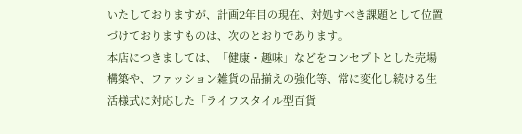いたしておりますが、計画2年目の現在、対処すべき課題として位置づけておりますものは、次のとおりであります。
本店につきましては、「健康・趣味」などをコンセプトとした売場構築や、ファッション雑貨の品揃えの強化等、常に変化し続ける生活様式に対応した「ライフスタイル型百貨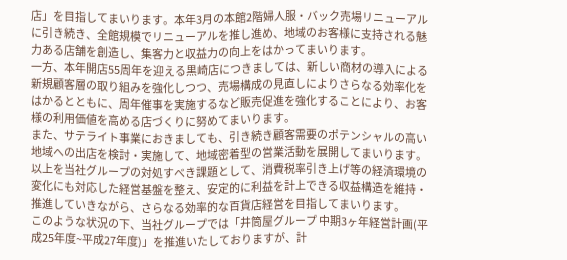店」を目指してまいります。本年3月の本館2階婦人服・バック売場リニューアルに引き続き、全館規模でリニューアルを推し進め、地域のお客様に支持される魅力ある店舗を創造し、集客力と収益力の向上をはかってまいります。
一方、本年開店55周年を迎える黒崎店につきましては、新しい商材の導入による新規顧客層の取り組みを強化しつつ、売場構成の見直しによりさらなる効率化をはかるとともに、周年催事を実施するなど販売促進を強化することにより、お客様の利用価値を高める店づくりに努めてまいります。
また、サテライト事業におきましても、引き続き顧客需要のポテンシャルの高い地域への出店を検討・実施して、地域密着型の営業活動を展開してまいります。
以上を当社グループの対処すべき課題として、消費税率引き上げ等の経済環境の変化にも対応した経営基盤を整え、安定的に利益を計上できる収益構造を維持・推進していきながら、さらなる効率的な百貨店経営を目指してまいります。
このような状況の下、当社グループでは「井筒屋グループ 中期3ヶ年経営計画(平成25年度~平成27年度)」を推進いたしておりますが、計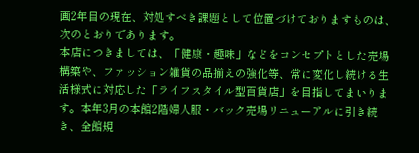画2年目の現在、対処すべき課題として位置づけておりますものは、次のとおりであります。
本店につきましては、「健康・趣味」などをコンセプトとした売場構築や、ファッション雑貨の品揃えの強化等、常に変化し続ける生活様式に対応した「ライフスタイル型百貨店」を目指してまいります。本年3月の本館2階婦人服・バック売場リニューアルに引き続き、全館規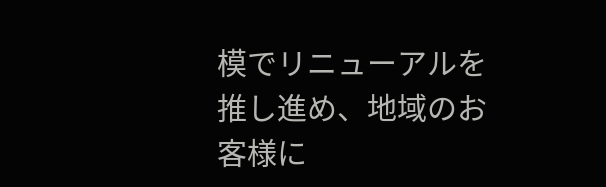模でリニューアルを推し進め、地域のお客様に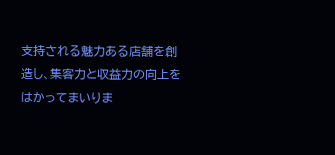支持される魅力ある店舗を創造し、集客力と収益力の向上をはかってまいりま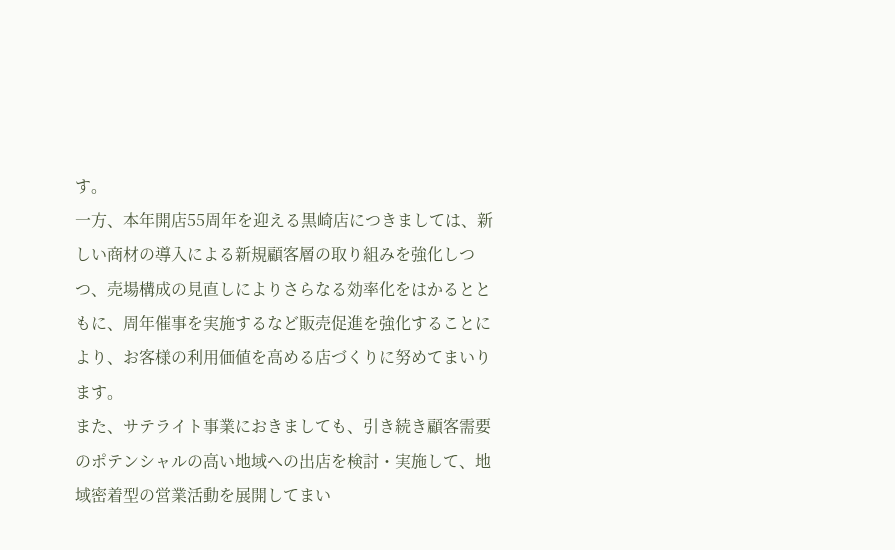す。
一方、本年開店55周年を迎える黒崎店につきましては、新しい商材の導入による新規顧客層の取り組みを強化しつつ、売場構成の見直しによりさらなる効率化をはかるとともに、周年催事を実施するなど販売促進を強化することにより、お客様の利用価値を高める店づくりに努めてまいります。
また、サテライト事業におきましても、引き続き顧客需要のポテンシャルの高い地域への出店を検討・実施して、地域密着型の営業活動を展開してまい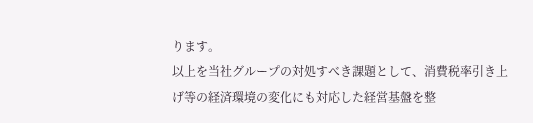ります。
以上を当社グループの対処すべき課題として、消費税率引き上げ等の経済環境の変化にも対応した経営基盤を整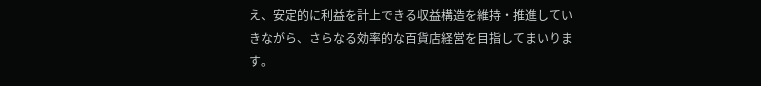え、安定的に利益を計上できる収益構造を維持・推進していきながら、さらなる効率的な百貨店経営を目指してまいります。